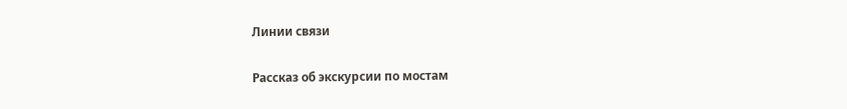Линии связи

Рассказ об экскурсии по мостам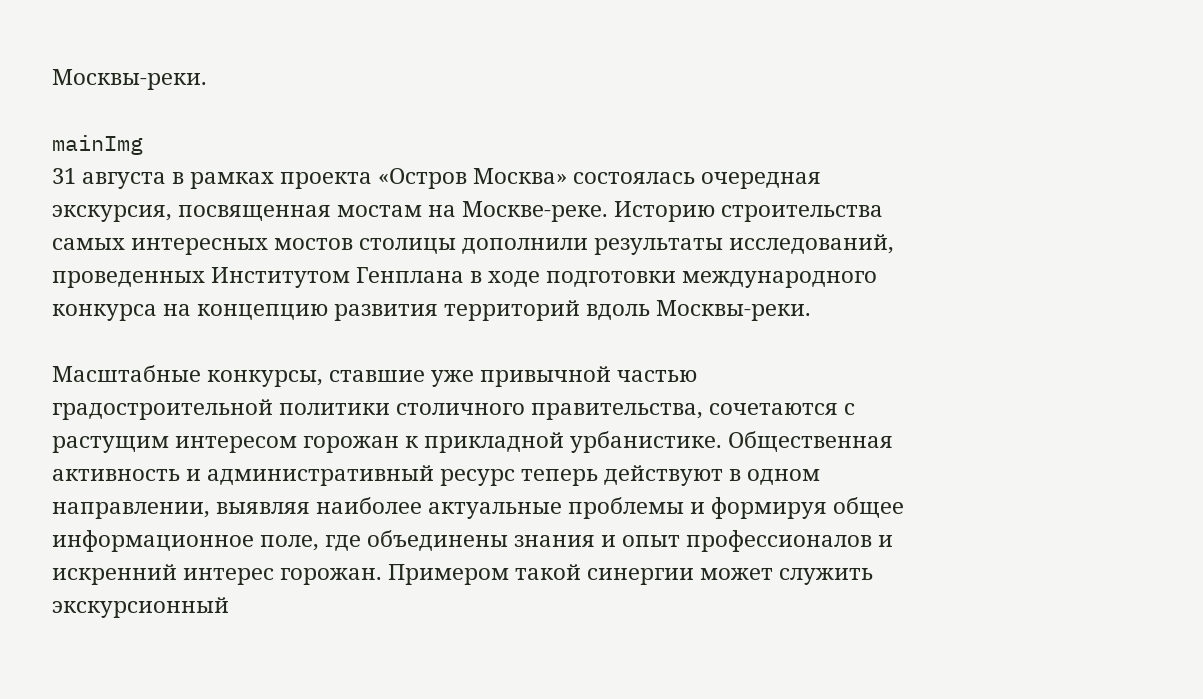Москвы-реки.

mainImg
31 августа в рамках проекта «Остров Москва» состоялась очередная экскурсия, посвященная мостам на Москве-реке. Историю строительства самых интересных мостов столицы дополнили результаты исследований, проведенных Институтом Генплана в ходе подготовки международного конкурса на концепцию развития территорий вдоль Москвы-реки.

Масштабные конкурсы, ставшие уже привычной частью градостроительной политики столичного правительства, сочетаются с растущим интересом горожан к прикладной урбанистике. Общественная активность и административный ресурс теперь действуют в одном направлении, выявляя наиболее актуальные проблемы и формируя общее информационное поле, где объединены знания и опыт профессионалов и искренний интерес горожан. Примером такой синергии может служить экскурсионный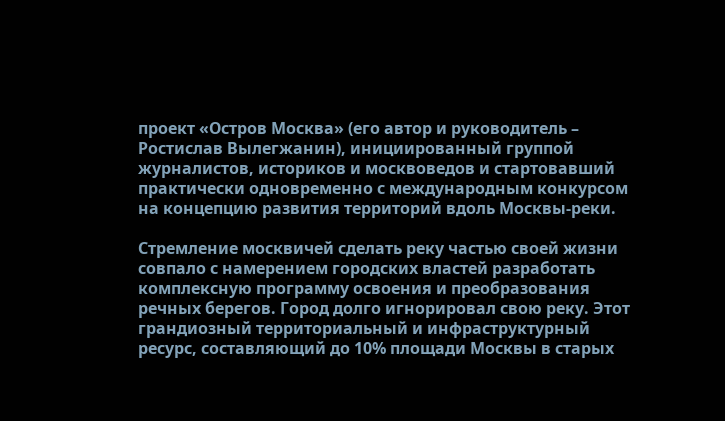проект «Остров Москва» (его автор и руководитель – Ростислав Вылегжанин), инициированный группой журналистов, историков и москвоведов и стартовавший практически одновременно с международным конкурсом на концепцию развития территорий вдоль Москвы-реки.

Стремление москвичей сделать реку частью своей жизни совпало с намерением городских властей разработать комплексную программу освоения и преобразования речных берегов. Город долго игнорировал свою реку. Этот грандиозный территориальный и инфраструктурный ресурс, составляющий до 10% площади Москвы в старых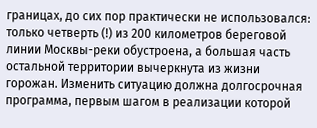границах, до сих пор практически не использовался: только четверть (!) из 200 километров береговой линии Москвы-реки обустроена, а большая часть остальной территории вычеркнута из жизни горожан. Изменить ситуацию должна долгосрочная программа, первым шагом в реализации которой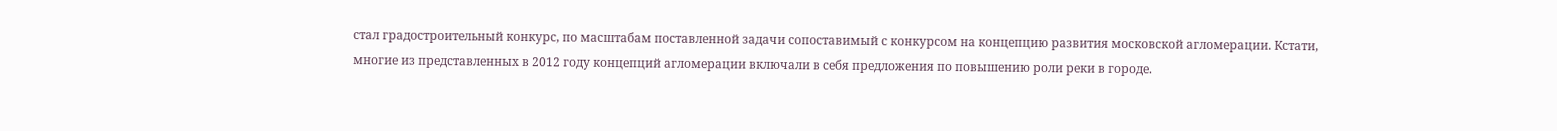стал градостроительный конкурс, по масштабам поставленной задачи сопоставимый с конкурсом на концепцию развития московской агломерации. Кстати, многие из представленных в 2012 году концепций агломерации включали в себя предложения по повышению роли реки в городе.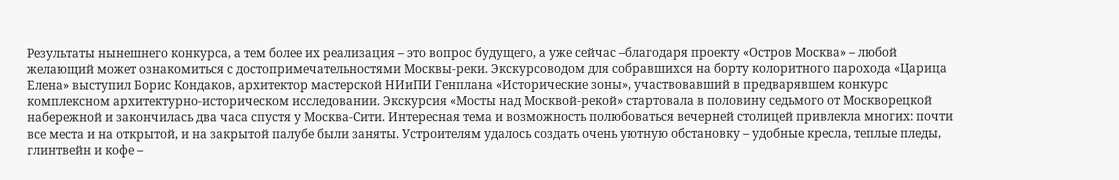Результаты нынешнего конкурса, а тем более их реализация – это вопрос будущего, а уже сейчас –благодаря проекту «Остров Москва» – любой желающий может ознакомиться с достопримечательностями Москвы-реки. Экскурсоводом для собравшихся на борту колоритного парохода «Царица Елена» выступил Борис Кондаков, архитектор мастерской НИиПИ Генплана «Исторические зоны», участвовавший в предварявшем конкурс комплексном архитектурно-историческом исследовании. Экскурсия «Мосты над Москвой-рекой» стартовала в половину седьмого от Москворецкой набережной и закончилась два часа спустя у Москва-Сити. Интересная тема и возможность полюбоваться вечерней столицей привлекла многих: почти все места и на открытой, и на закрытой палубе были заняты. Устроителям удалось создать очень уютную обстановку – удобные кресла, теплые пледы, глинтвейн и кофе –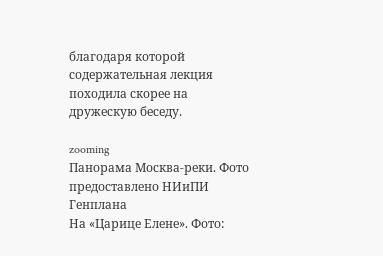благодаря которой содержательная лекция походила скорее на дружескую беседу.

zooming
Панорама Москва-реки. Фото предоставлено НИиПИ Генплана
На «Царице Елене». Фото: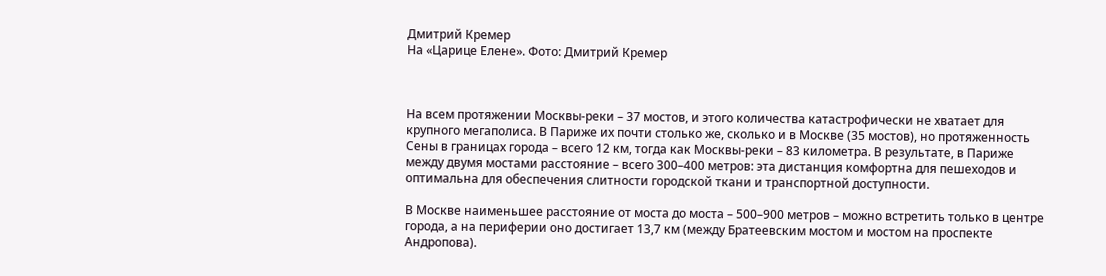Дмитрий Кремер
На «Царице Елене». Фото: Дмитрий Кремер



На всем протяжении Москвы-реки – 37 мостов, и этого количества катастрофически не хватает для крупного мегаполиса. В Париже их почти столько же, сколько и в Москве (35 мостов), но протяженность Сены в границах города – всего 12 км, тогда как Москвы-реки – 83 километра. В результате, в Париже между двумя мостами расстояние – всего 300–400 метров: эта дистанция комфортна для пешеходов и оптимальна для обеспечения слитности городской ткани и транспортной доступности.

В Москве наименьшее расстояние от моста до моста – 500–900 метров – можно встретить только в центре города, а на периферии оно достигает 13,7 км (между Братеевским мостом и мостом на проспекте Андропова).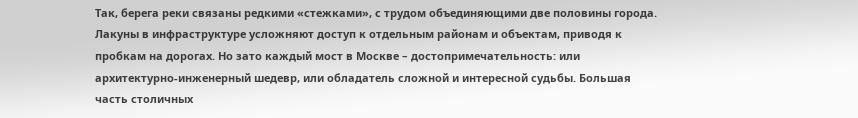Так, берега реки связаны редкими «стежками», с трудом объединяющими две половины города. Лакуны в инфраструктуре усложняют доступ к отдельным районам и объектам, приводя к пробкам на дорогах. Но зато каждый мост в Москве – достопримечательность: или архитектурно-инженерный шедевр, или обладатель сложной и интересной судьбы. Большая часть столичных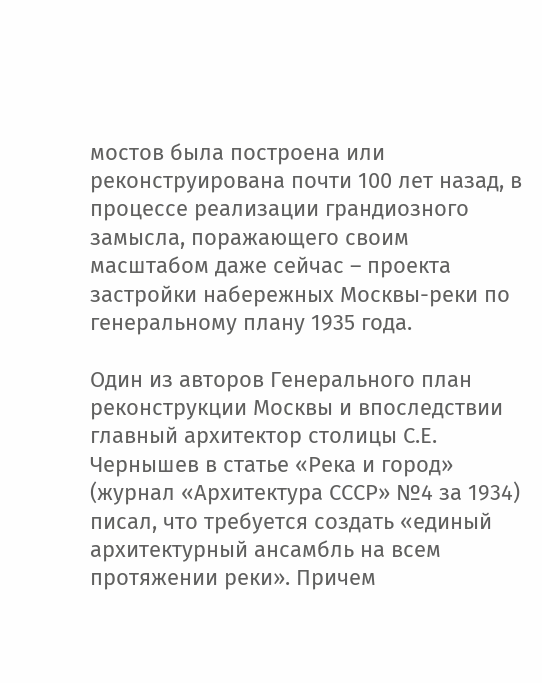мостов была построена или реконструирована почти 100 лет назад, в процессе реализации грандиозного замысла, поражающего своим масштабом даже сейчас – проекта застройки набережных Москвы-реки по генеральному плану 1935 года.

Один из авторов Генерального план реконструкции Москвы и впоследствии главный архитектор столицы С.Е. Чернышев в статье «Река и город» (журнал «Архитектура СССР» №4 за 1934) писал, что требуется создать «единый архитектурный ансамбль на всем протяжении реки». Причем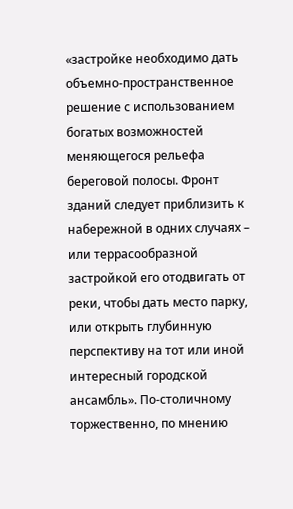«застройке необходимо дать объемно-пространственное решение с использованием богатых возможностей меняющегося рельефа береговой полосы. Фронт зданий следует приблизить к набережной в одних случаях – или террасообразной застройкой его отодвигать от реки, чтобы дать место парку, или открыть глубинную перспективу на тот или иной интересный городской ансамбль». По-столичному торжественно, по мнению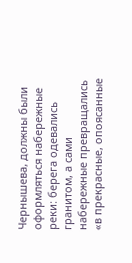Чернышева, должны были оформляться набережные реки: берега одевались гранитом, а сами набережные превращались «в прекрасные, опоясанные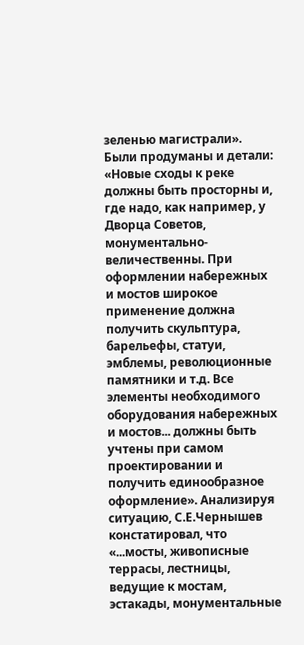зеленью магистрали». Были продуманы и детали: «Новые сходы к реке должны быть просторны и, где надо, как например, у Дворца Советов, монументально-величественны. При оформлении набережных и мостов широкое применение должна получить скульптура, барельефы, статуи, эмблемы, революционные памятники и т.д. Все элементы необходимого оборудования набережных и мостов... должны быть учтены при самом проектировании и получить единообразное оформление». Анализируя ситуацию, С.Е.Чернышев констатировал, что «...мосты, живописные террасы, лестницы, ведущие к мостам, эстакады, монументальные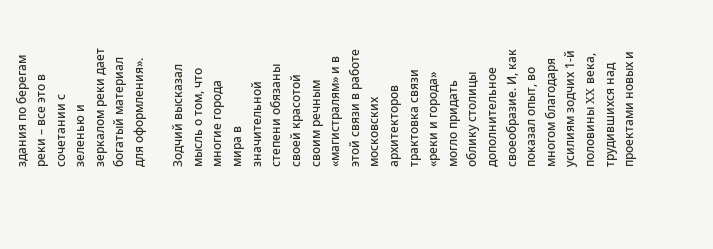здания по берегам реки – все это в сочетании с зеленью и зеркалом реки дает богатый материал для оформления».

Зодчий высказал мысль о том, что многие города мира в значительной степени обязаны своей красотой своим речным «магистралям» и в этой связи в работе московских архитекторов трактовка связи «реки и города» могло придать облику столицы дополнительное своеобразие. И, как показал опыт, во многом благодаря усилиям зодчих 1-й половины XX века, трудившихся над проектами новых и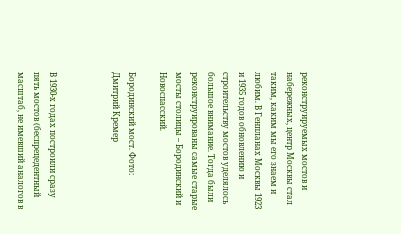реконструируемых мостов и набережных, центр Москвы стал таким, каким мы его знаем и любим. В Генпланах Москвы 1923 и 1935 годов обновлению и строительству мостов уделялось большое внимание. Тогда были реконструированы самые старые мосты столицы – Бородинский и Новоспасский.

Бородинский мост. Фото: Дмитрий Кремер



В 1930-х годах построили сразу пять мостов (беспрецедентный масштаб, не имевший аналогов в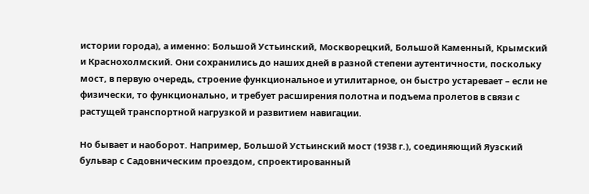истории города), а именно: Большой Устьинский, Москворецкий, Большой Каменный, Крымский и Краснохолмский. Они сохранились до наших дней в разной степени аутентичности, поскольку мост, в первую очередь, строение функциональное и утилитарное, он быстро устаревает – если не физически, то функционально, и требует расширения полотна и подъема пролетов в связи с растущей транспортной нагрузкой и развитием навигации.

Но бывает и наоборот. Например, Большой Устьинский мост (1938 г.), соединяющий Яузский бульвар с Садовническим проездом, спроектированный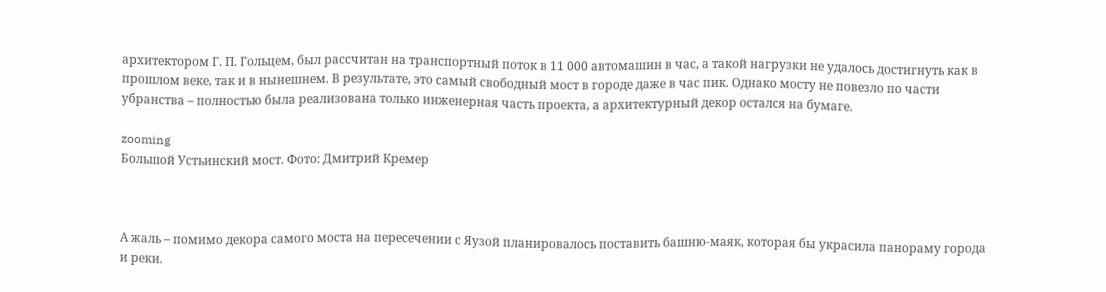архитектором Г. П. Гольцем, был рассчитан на транспортный поток в 11 000 автомашин в час, а такой нагрузки не удалось достигнуть как в прошлом веке, так и в нынешнем. В результате, это самый свободный мост в городе даже в час пик. Однако мосту не повезло по части убранства – полностью была реализована только инженерная часть проекта, а архитектурный декор остался на бумаге.

zooming
Большой Устьинский мост. Фото: Дмитрий Кремер



А жаль – помимо декора самого моста на пересечении с Яузой планировалось поставить башню-маяк, которая бы украсила панораму города и реки.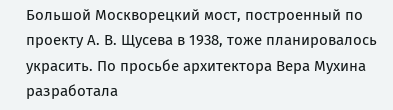Большой Москворецкий мост, построенный по проекту А. В. Щусева в 1938, тоже планировалось украсить. По просьбе архитектора Вера Мухина разработала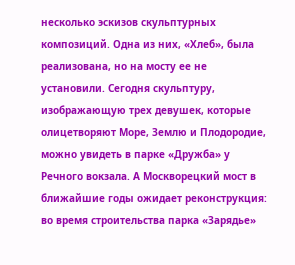несколько эскизов скульптурных композиций. Одна из них, «Хлеб», была реализована, но на мосту ее не установили. Сегодня скульптуру, изображающую трех девушек, которые олицетворяют Море, Землю и Плодородие, можно увидеть в парке «Дружба» у Речного вокзала. А Москворецкий мост в ближайшие годы ожидает реконструкция: во время строительства парка «Зарядье»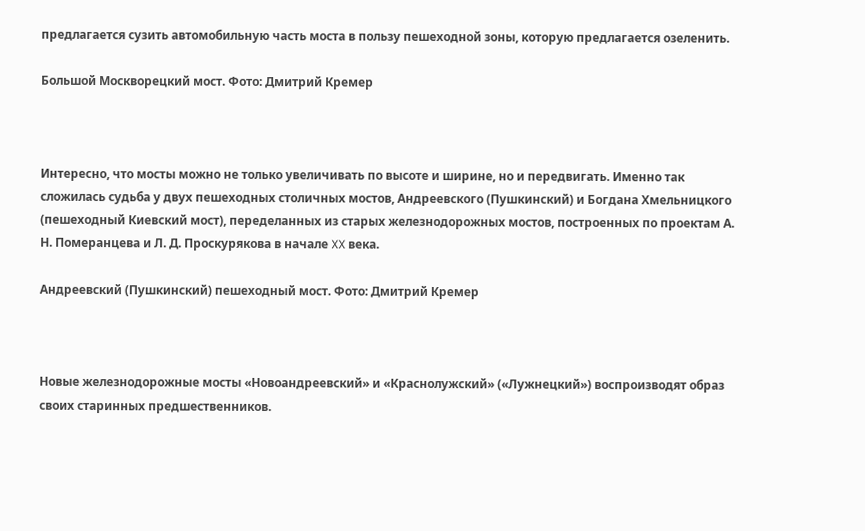предлагается сузить автомобильную часть моста в пользу пешеходной зоны, которую предлагается озеленить.

Большой Москворецкий мост. Фото: Дмитрий Кремер



Интересно, что мосты можно не только увеличивать по высоте и ширине, но и передвигать. Именно так сложилась судьба у двух пешеходных столичных мостов, Андреевского (Пушкинский) и Богдана Хмельницкого (пешеходный Киевский мост), переделанных из старых железнодорожных мостов, построенных по проектам А. Н. Померанцева и Л. Д. Проскурякова в начале XX века.

Андреевский (Пушкинский) пешеходный мост. Фото: Дмитрий Кремер



Новые железнодорожные мосты «Новоандреевский» и «Краснолужский» («Лужнецкий») воспроизводят образ своих старинных предшественников.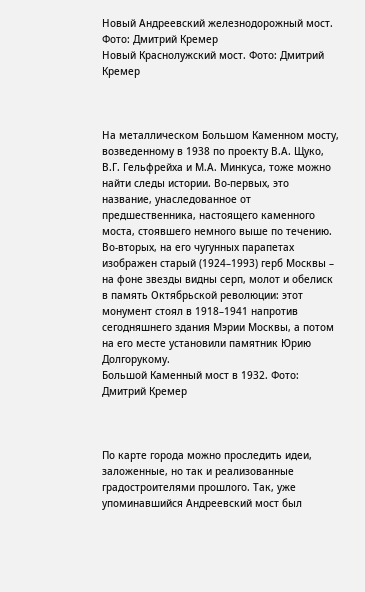Новый Андреевский железнодорожный мост. Фото: Дмитрий Кремер
Новый Краснолужский мост. Фото: Дмитрий Кремер



На металлическом Большом Каменном мосту, возведенному в 1938 по проекту В.А. Щуко, В.Г. Гельфрейха и М.А. Минкуса, тоже можно найти следы истории. Во-первых, это название, унаследованное от предшественника, настоящего каменного моста, стоявшего немного выше по течению. Во-вторых, на его чугунных парапетах изображен старый (1924–1993) герб Москвы – на фоне звезды видны серп, молот и обелиск в память Октябрьской революции: этот монумент стоял в 1918–1941 напротив сегодняшнего здания Мэрии Москвы, а потом на его месте установили памятник Юрию Долгорукому.
Большой Каменный мост в 1932. Фото: Дмитрий Кремер



По карте города можно проследить идеи, заложенные, но так и реализованные градостроителями прошлого. Так, уже упоминавшийся Андреевский мост был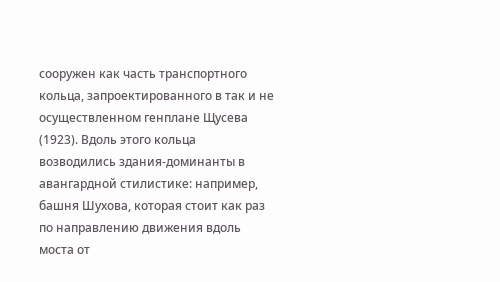сооружен как часть транспортного кольца, запроектированного в так и не осуществленном генплане Щусева (1923). Вдоль этого кольца возводились здания-доминанты в авангардной стилистике: например, башня Шухова, которая стоит как раз по направлению движения вдоль моста от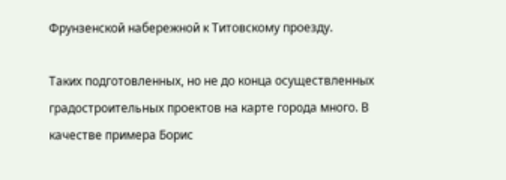Фрунзенской набережной к Титовскому проезду.

Таких подготовленных, но не до конца осуществленных градостроительных проектов на карте города много. В качестве примера Борис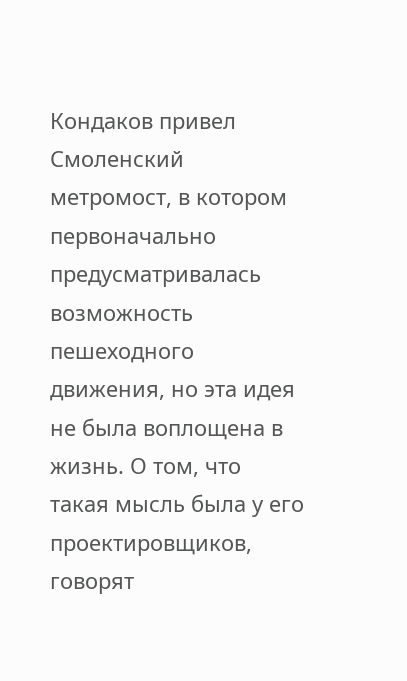Кондаков привел Смоленский метромост, в котором первоначально предусматривалась возможность пешеходного движения, но эта идея не была воплощена в жизнь. О том, что такая мысль была у его проектировщиков, говорят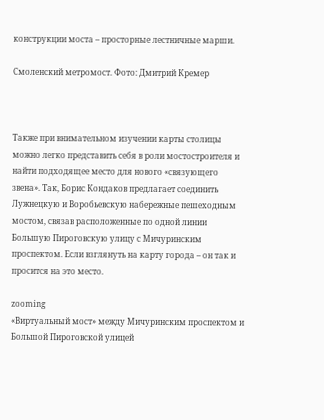конструкции моста – просторные лестничные марши.

Смоленский метромост. Фото: Дмитрий Кремер



Также при внимательном изучении карты столицы можно легко представить себя в роли мостостроителя и найти подходящее место для нового «связующего звена». Так, Борис Кондаков предлагает соединить Лужнецкую и Воробьевскую набережные пешеходным мостом, связав расположенные по одной линии Большую Пироговскую улицу с Мичуринским проспектом. Если взглянуть на карту города – он так и просится на это место.

zooming
«Виртуальный мост» между Мичуринским проспектом и Большой Пироговской улицей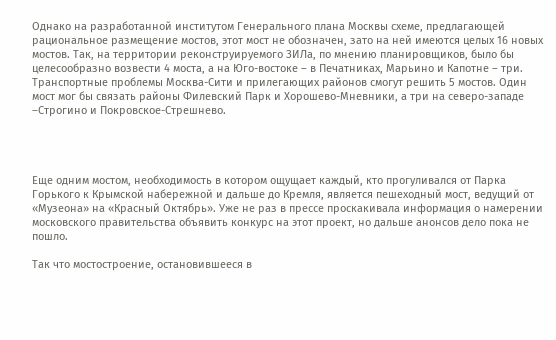Однако на разработанной институтом Генерального плана Москвы схеме, предлагающей рациональное размещение мостов, этот мост не обозначен, зато на ней имеются целых 16 новых мостов. Так, на территории реконструируемого ЗИЛа, по мнению планировщиков, было бы целесообразно возвести 4 моста, а на Юго-востоке – в Печатниках, Марьино и Капотне – три. Транспортные проблемы Москва-Сити и прилегающих районов смогут решить 5 мостов. Один мост мог бы связать районы Филевский Парк и Хорошево-Мневники, а три на северо-западе –Строгино и Покровское-Стрешнево.




Еще одним мостом, необходимость в котором ощущает каждый, кто прогуливался от Парка Горького к Крымской набережной и дальше до Кремля, является пешеходный мост, ведущий от «Музеона» на «Красный Октябрь». Уже не раз в прессе проскакивала информация о намерении московского правительства объявить конкурс на этот проект, но дальше анонсов дело пока не пошло.

Так что мостостроение, остановившееся в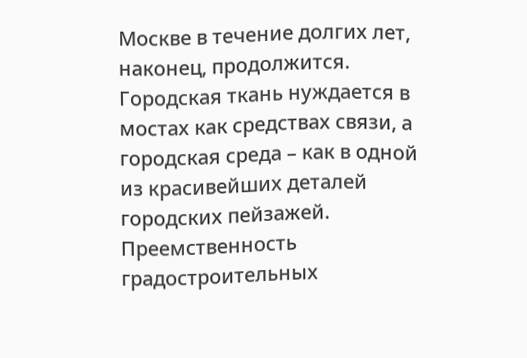Москве в течение долгих лет, наконец, продолжится. Городская ткань нуждается в мостах как средствах связи, а городская среда – как в одной из красивейших деталей городских пейзажей. Преемственность градостроительных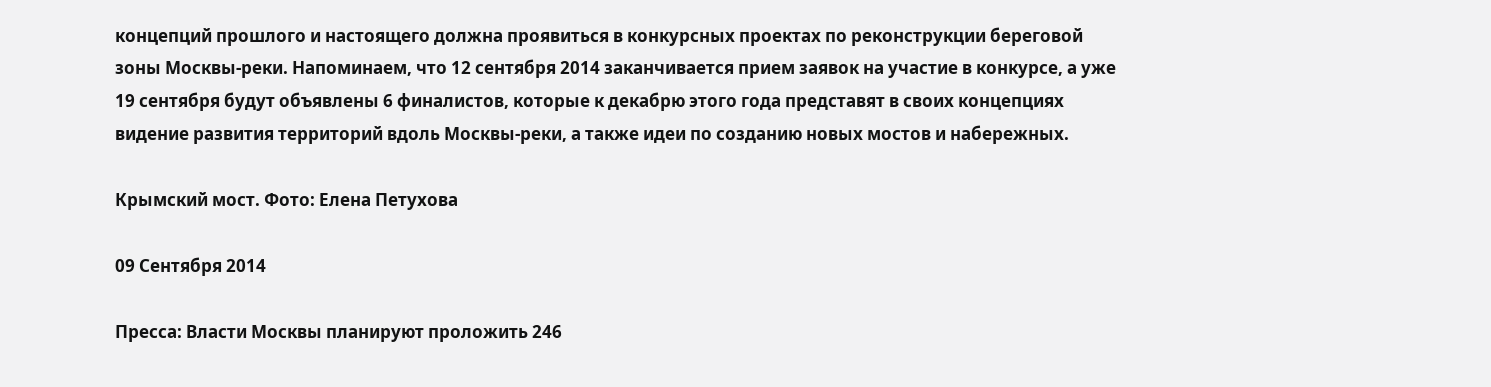концепций прошлого и настоящего должна проявиться в конкурсных проектах по реконструкции береговой зоны Москвы-реки. Напоминаем, что 12 сентября 2014 заканчивается прием заявок на участие в конкурсе, а уже 19 сентября будут объявлены 6 финалистов, которые к декабрю этого года представят в своих концепциях видение развития территорий вдоль Москвы-реки, а также идеи по созданию новых мостов и набережных.

Крымский мост. Фото: Елена Петухова

09 Сентября 2014

Пресса: Власти Москвы планируют проложить 246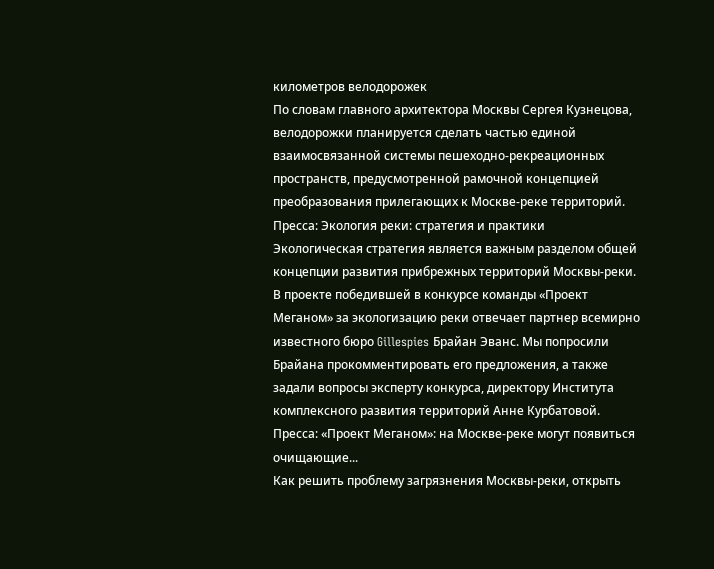километров велодорожек
По словам главного архитектора Москвы Сергея Кузнецова, велодорожки планируется сделать частью единой взаимосвязанной системы пешеходно-рекреационных пространств, предусмотренной рамочной концепцией преобразования прилегающих к Москве-реке территорий.
Пресса: Экология реки: стратегия и практики
Экологическая стратегия является важным разделом общей концепции развития прибрежных территорий Москвы-реки. В проекте победившей в конкурсе команды «Проект Меганом» за экологизацию реки отвечает партнер всемирно известного бюро Gillespies Брайан Эванс. Мы попросили Брайана прокомментировать его предложения, а также задали вопросы эксперту конкурса, директору Института комплексного развития территорий Анне Курбатовой.
Пресса: «Проект Меганом»: на Москве-реке могут появиться очищающие...
Как решить проблему загрязнения Москвы-реки, открыть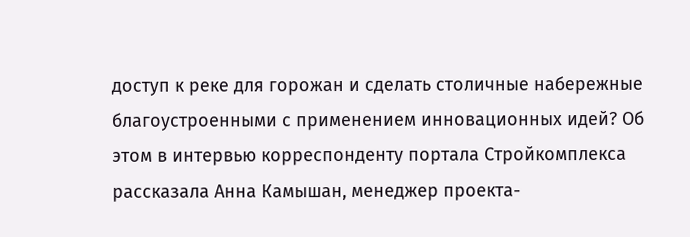доступ к реке для горожан и сделать столичные набережные благоустроенными с применением инновационных идей? Об этом в интервью корреспонденту портала Стройкомплекса рассказала Анна Камышан, менеджер проекта-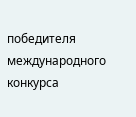победителя международного конкурса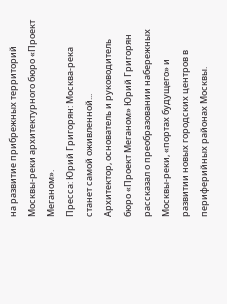на развитие прибрежных территорий Москвы-реки архитектурного бюро «Проект Меганом».
Пресса: Юрий Григорян: Москва-река станет самой оживленной...
Архитектор, основатель и руководитель бюро «Проект Меганом» Юрий Григорян рассказал о преобразовании набережных Москвы-реки, «портах будущего» и развитии новых городских центров в периферийных районах Москвы.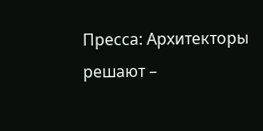Пресса: Архитекторы решают –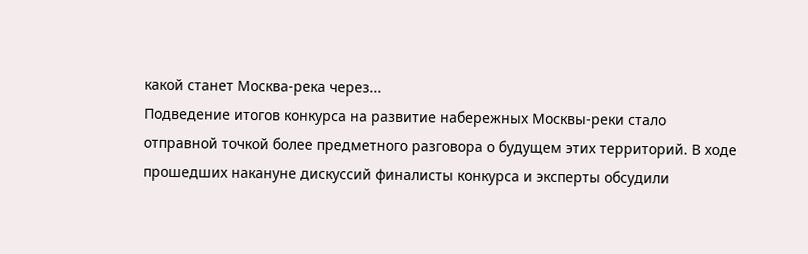какой станет Москва-река через...
Подведение итогов конкурса на развитие набережных Москвы-реки стало отправной точкой более предметного разговора о будущем этих территорий. В ходе прошедших накануне дискуссий финалисты конкурса и эксперты обсудили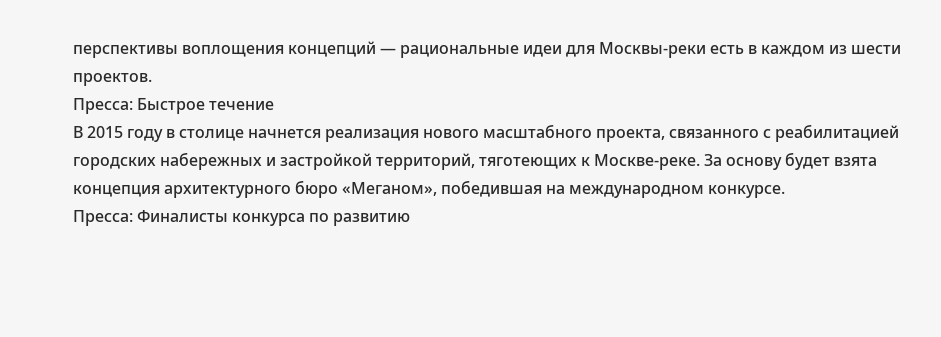перспективы воплощения концепций — рациональные идеи для Москвы-реки есть в каждом из шести проектов.
Пресса: Быстрое течение
В 2015 году в столице начнется реализация нового масштабного проекта, связанного с реабилитацией городских набережных и застройкой территорий, тяготеющих к Москве-реке. За основу будет взята концепция архитектурного бюро «Меганом», победившая на международном конкурсе.
Пресса: Финалисты конкурса по развитию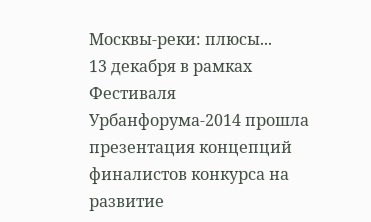Москвы-реки: плюсы...
13 декабря в рамках Фестиваля Урбанфорума-2014 прошла презентация концепций финалистов конкурса на развитие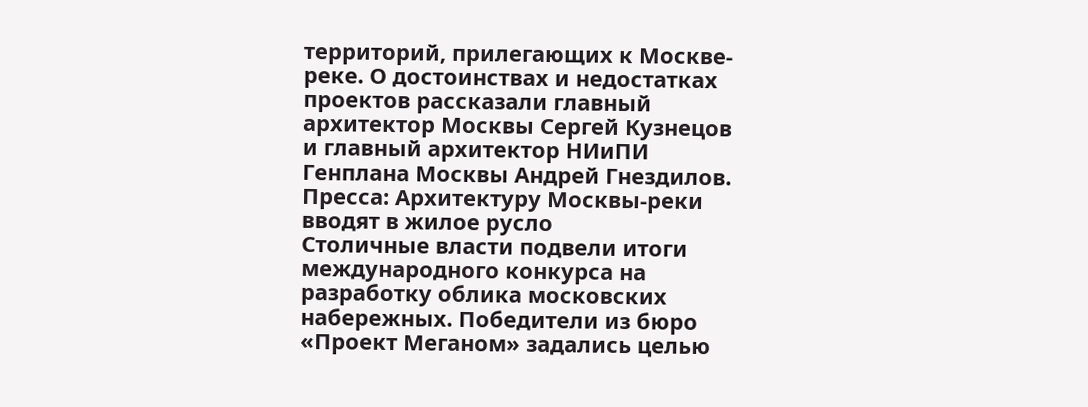территорий, прилегающих к Москве-реке. О достоинствах и недостатках проектов рассказали главный архитектор Москвы Сергей Кузнецов и главный архитектор НИиПИ Генплана Москвы Андрей Гнездилов.
Пресса: Архитектуру Москвы-реки вводят в жилое русло
Столичные власти подвели итоги международного конкурса на разработку облика московских набережных. Победители из бюро «Проект Меганом» задались целью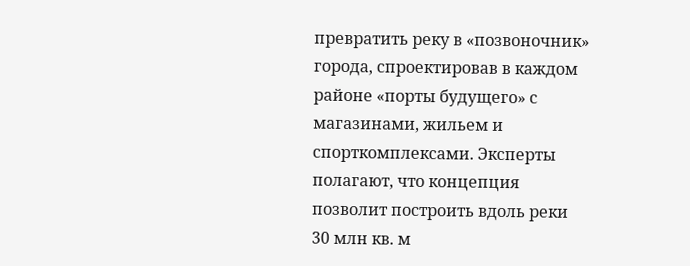превратить реку в «позвоночник» города, спроектировав в каждом районе «порты будущего» с магазинами, жильем и спорткомплексами. Эксперты полагают, что концепция позволит построить вдоль реки 30 млн кв. м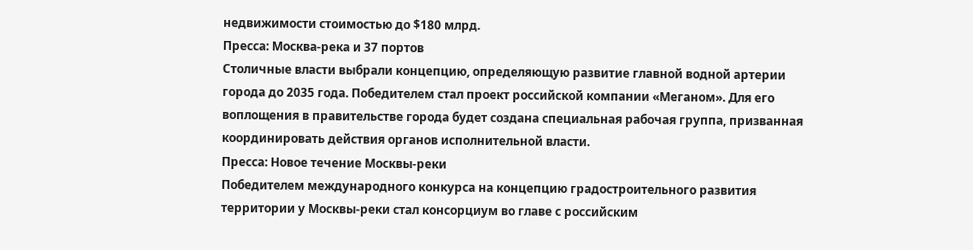недвижимости стоимостью до $180 млрд.
Пресса: Москва-река и 37 портов
Столичные власти выбрали концепцию, определяющую развитие главной водной артерии города до 2035 года. Победителем стал проект российской компании «Меганом». Для его воплощения в правительстве города будет создана специальная рабочая группа, призванная координировать действия органов исполнительной власти.
Пресса: Новое течение Москвы-реки
Победителем международного конкурса на концепцию градостроительного развития территории у Москвы-реки стал консорциум во главе с российским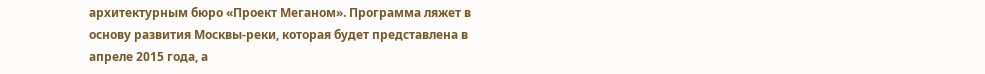архитектурным бюро «Проект Меганом». Программа ляжет в основу развития Москвы-реки, которая будет представлена в апреле 2015 года, а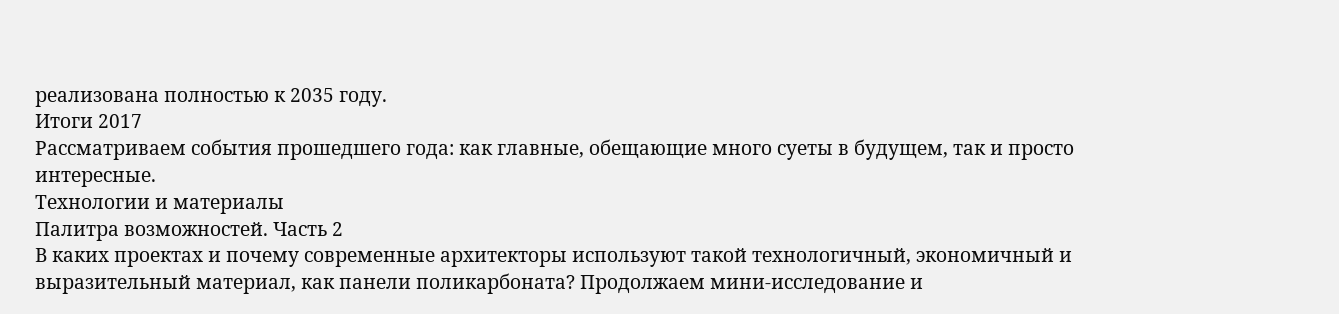реализована полностью к 2035 году.
Итоги 2017
Рассматриваем события прошедшего года: как главные, обещающие много суеты в будущем, так и просто интересные.
Технологии и материалы
Палитра возможностей. Часть 2
В каких проектах и почему современные архитекторы используют такой технологичный, экономичный и выразительный материал, как панели поликарбоната? Продолжаем мини-исследование и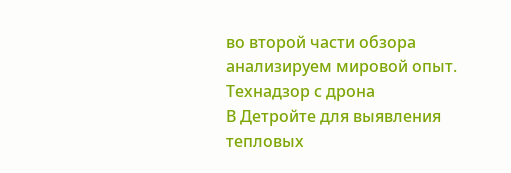во второй части обзора анализируем мировой опыт.
Технадзор с дрона
В Детройте для выявления тепловых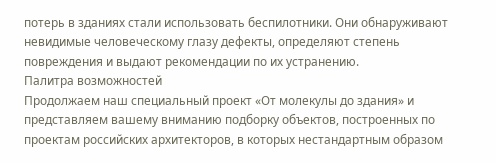потерь в зданиях стали использовать беспилотники. Они обнаруживают невидимые человеческому глазу дефекты, определяют степень повреждения и выдают рекомендации по их устранению.
Палитра возможностей
Продолжаем наш специальный проект «От молекулы до здания» и представляем вашему вниманию подборку объектов, построенных по проектам российских архитекторов, в которых нестандартным образом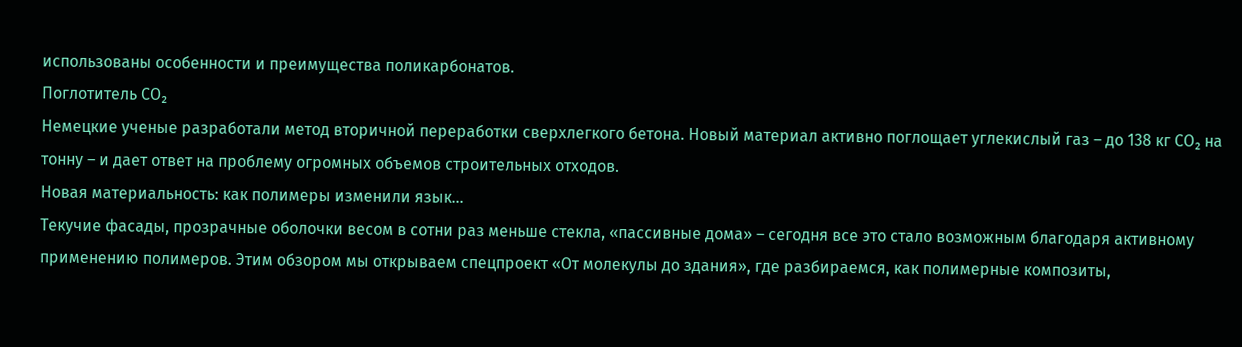использованы особенности и преимущества поликарбонатов.
Поглотитель CO₂
Немецкие ученые разработали метод вторичной переработки сверхлегкого бетона. Новый материал активно поглощает углекислый газ – до 138 кг CO₂ на тонну – и дает ответ на проблему огромных объемов строительных отходов.
Новая материальность: как полимеры изменили язык...
Текучие фасады, прозрачные оболочки весом в сотни раз меньше стекла, «пассивные дома» – сегодня все это стало возможным благодаря активному применению полимеров. Этим обзором мы открываем спецпроект «От молекулы до здания», где разбираемся, как полимерные композиты,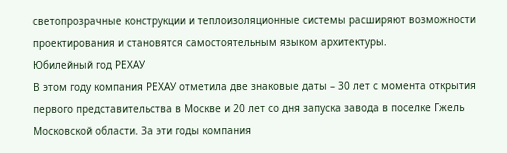светопрозрачные конструкции и теплоизоляционные системы расширяют возможности проектирования и становятся самостоятельным языком архитектуры.
Юбилейный год РЕХАУ
В этом году компания РЕХАУ отметила две знаковые даты – 30 лет с момента открытия первого представительства в Москве и 20 лет со дня запуска завода в поселке Гжель Московской области. За эти годы компания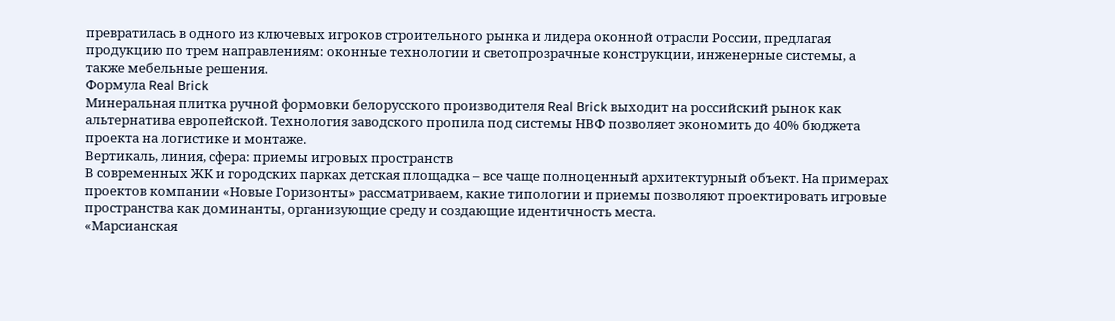превратилась в одного из ключевых игроков строительного рынка и лидера оконной отрасли России, предлагая продукцию по трем направлениям: оконные технологии и светопрозрачные конструкции, инженерные системы, а также мебельные решения.
Формула Real Brick
Минеральная плитка ручной формовки белорусского производителя Real Brick выходит на российский рынок как альтернатива европейской. Технология заводского пропила под системы НВФ позволяет экономить до 40% бюджета проекта на логистике и монтаже.
Вертикаль, линия, сфера: приемы игровых пространств
В современных ЖК и городских парках детская площадка – все чаще полноценный архитектурный объект. На примерах проектов компании «Новые Горизонты» рассматриваем, какие типологии и приемы позволяют проектировать игровые пространства как доминанты, организующие среду и создающие идентичность места.
«Марсианская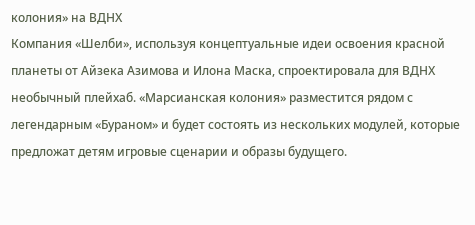колония» на ВДНХ
Компания «Шелби», используя концептуальные идеи освоения красной планеты от Айзека Азимова и Илона Маска, спроектировала для ВДНХ необычный плейхаб. «Марсианская колония» разместится рядом с легендарным «Бураном» и будет состоять из нескольких модулей, которые предложат детям игровые сценарии и образы будущего.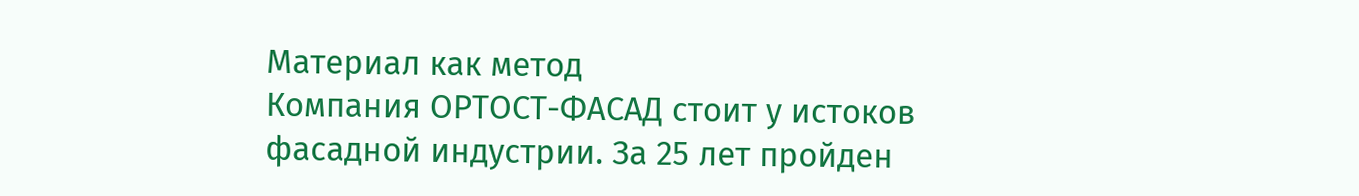Материал как метод
Компания ОРТОСТ-ФАСАД стоит у истоков фасадной индустрии. За 25 лет пройден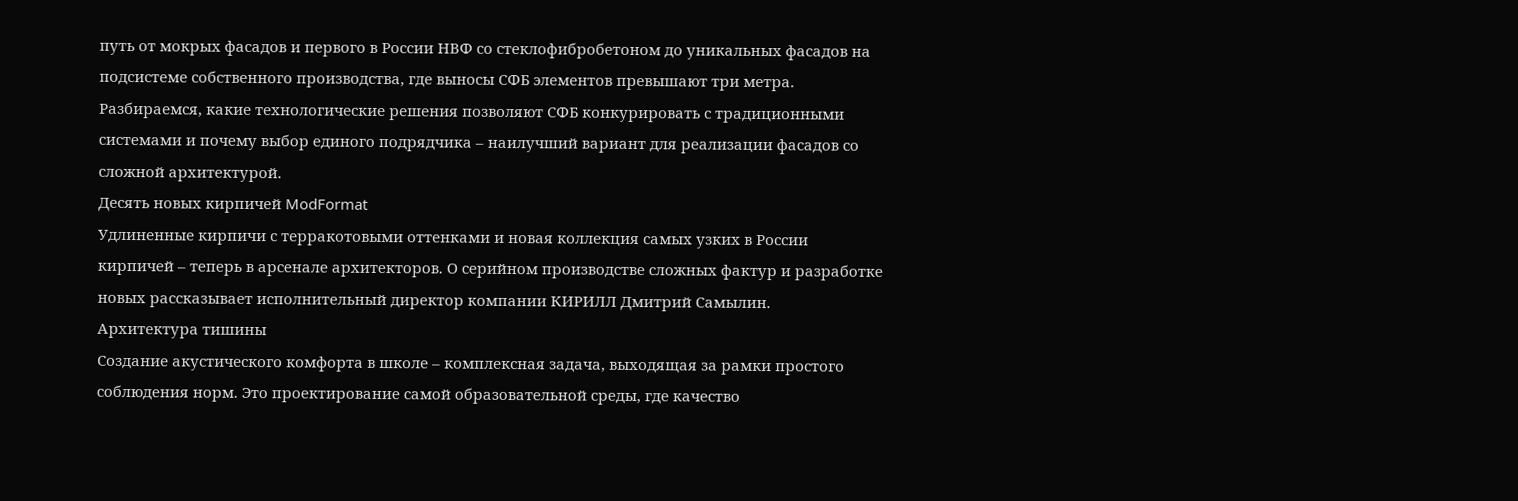путь от мокрых фасадов и первого в России НВФ со стеклофибробетоном до уникальных фасадов на подсистеме собственного производства, где выносы СФБ элементов превышают три метра. Разбираемся, какие технологические решения позволяют СФБ конкурировать с традиционными системами и почему выбор единого подрядчика – наилучший вариант для реализации фасадов со сложной архитектурой.
Десять новых кирпичей ModFormat
Удлиненные кирпичи с терракотовыми оттенками и новая коллекция самых узких в России кирпичей – теперь в арсенале архитекторов. О серийном производстве сложных фактур и разработке новых рассказывает исполнительный директор компании КИРИЛЛ Дмитрий Самылин.
Архитектура тишины
Создание акустического комфорта в школе – комплексная задача, выходящая за рамки простого соблюдения норм. Это проектирование самой образовательной среды, где качество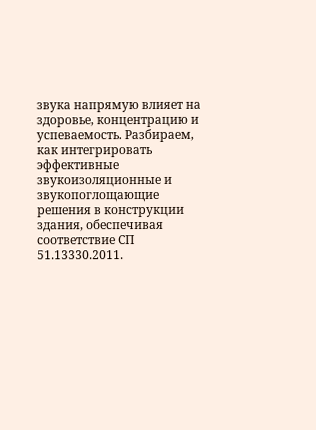звука напрямую влияет на здоровье, концентрацию и успеваемость. Разбираем, как интегрировать эффективные звукоизоляционные и звукопоглощающие решения в конструкции здания, обеспечивая соответствие СП 51.13330.2011.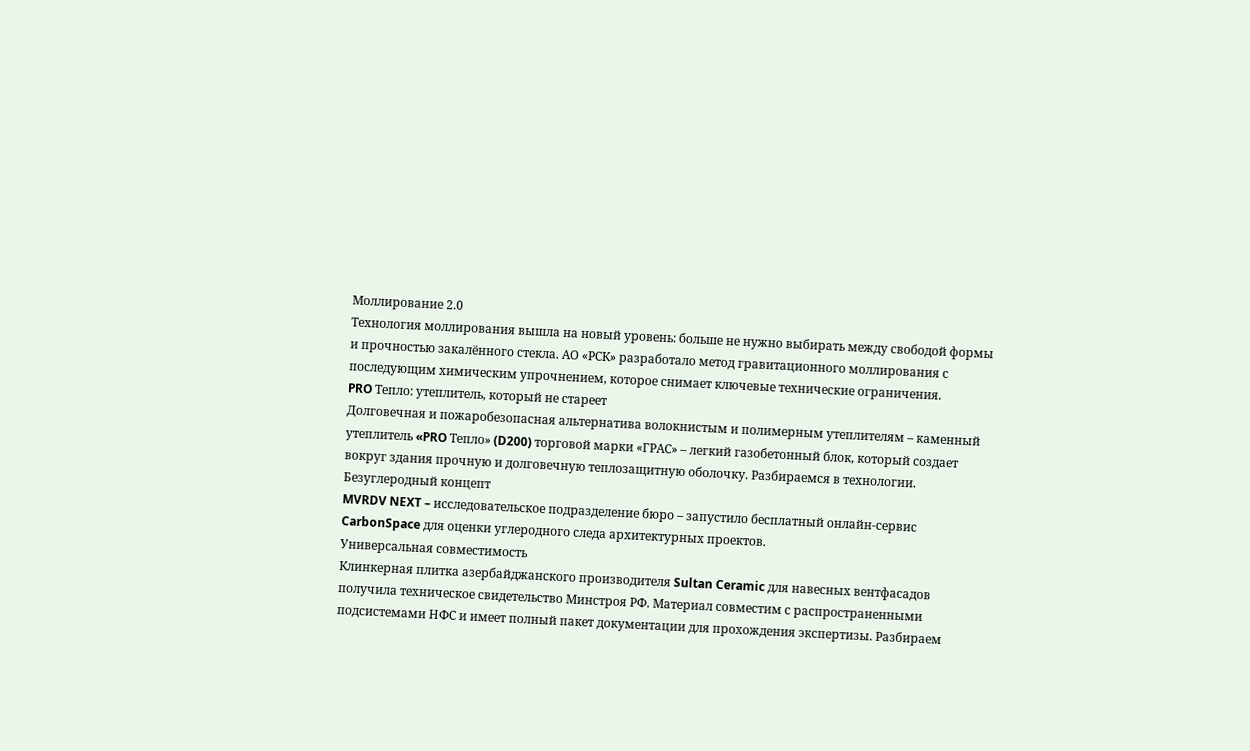Моллирование 2.0
Технология моллирования вышла на новый уровень: больше не нужно выбирать между свободой формы и прочностью закалённого стекла. АО «РСК» разработало метод гравитационного моллирования с последующим химическим упрочнением, которое снимает ключевые технические ограничения.
PRO Тепло: утеплитель, который не стареет
Долговечная и пожаробезопасная альтернатива волокнистым и полимерным утеплителям – каменный утеплитель «PRO Тепло» (D200) торговой марки «ГРАС» – легкий газобетонный блок, который создает вокруг здания прочную и долговечную теплозащитную оболочку. Разбираемся в технологии.
Безуглеродный концепт
MVRDV NEXT – исследовательское подразделение бюро – запустило бесплатный онлайн-сервис CarbonSpace для оценки углеродного следа архитектурных проектов.
Универсальная совместимость
Клинкерная плитка азербайджанского производителя Sultan Ceramic для навесных вентфасадов получила техническое свидетельство Минстроя РФ. Материал совместим с распространенными подсистемами НФС и имеет полный пакет документации для прохождения экспертизы. Разбираем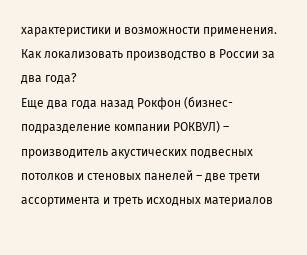характеристики и возможности применения.
Как локализовать производство в России за два года?
Еще два года назад Рокфон (бизнес-подразделение компании РОКВУЛ) – производитель акустических подвесных потолков и стеновых панелей – две трети ассортимента и треть исходных материалов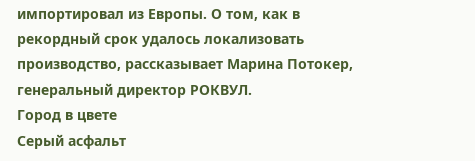импортировал из Европы. О том, как в рекордный срок удалось локализовать производство, рассказывает Марина Потокер, генеральный директор РОКВУЛ.
Город в цвете
Серый асфальт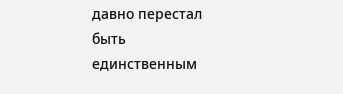давно перестал быть единственным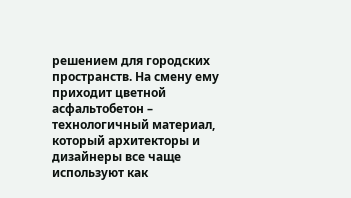решением для городских пространств. На смену ему приходит цветной асфальтобетон – технологичный материал, который архитекторы и дизайнеры все чаще используют как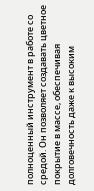полноценный инструмент в работе со средой. Он позволяет создавать цветное покрытие в массе, обеспечивая долговечность даже к высоким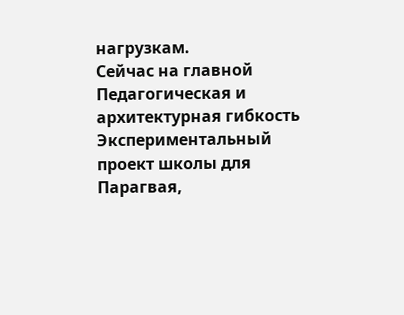нагрузкам.
Сейчас на главной
Педагогическая и архитектурная гибкость
Экспериментальный проект школы для Парагвая,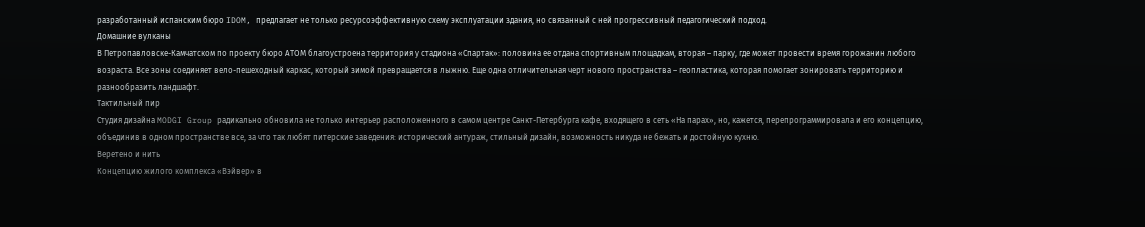разработанный испанским бюро IDOM, предлагает не только ресурсоэффективную схему эксплуатации здания, но связанный с ней прогрессивный педагогический подход.
Домашние вулканы
В Петропавловске-Камчатском по проекту бюро АТОМ благоустроена территория у стадиона «Спартак»: половина ее отдана спортивным площадкам, вторая – парку, где может провести время горожанин любого возраста. Все зоны соединяет вело-пешеходный каркас, который зимой превращается в лыжню. Еще одна отличительная черт нового пространства – геопластика, которая помогает зонировать территорию и разнообразить ландшафт.
Тактильный пир
Студия дизайна MODGI Group радикально обновила не только интерьер расположенного в самом центре Санкт-Петербурга кафе, входящего в сеть «На парах», но, кажется, перепрограммировала и его концепцию, объединив в одном пространстве все, за что так любят питерские заведения: исторический антураж, стильный дизайн, возможность никуда не бежать и достойную кухню.
Веретено и нить
Концепцию жилого комплекса «Вэйвер» в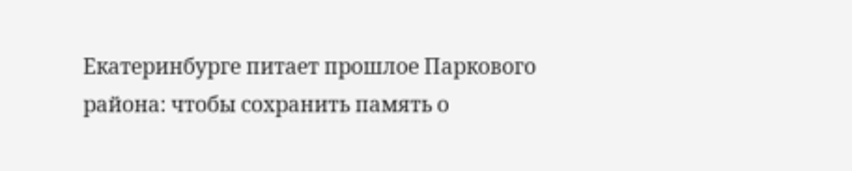Екатеринбурге питает прошлое Паркового района: чтобы сохранить память о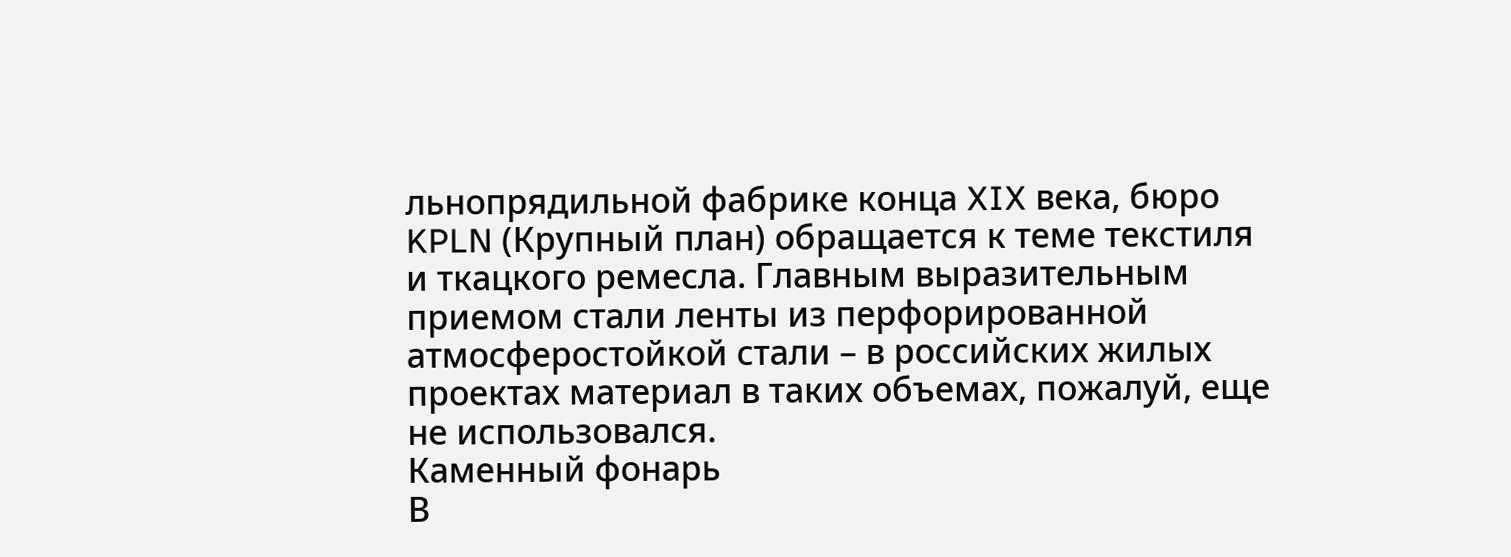льнопрядильной фабрике конца XIX века, бюро KPLN (Крупный план) обращается к теме текстиля и ткацкого ремесла. Главным выразительным приемом стали ленты из перфорированной атмосферостойкой стали – в российских жилых проектах материал в таких объемах, пожалуй, еще не использовался.
Каменный фонарь
В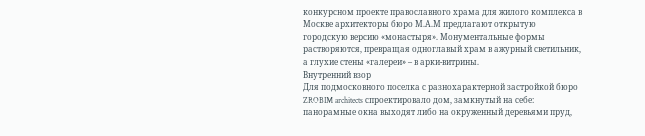конкурсном проекте православного храма для жилого комплекса в Москве архитекторы бюро М.А.М предлагают открытую городскую версию «монастыря». Монументальные формы растворяются, превращая одноглавый храм в ажурный светильник, а глухие стены «галереи» – в арки-витрины.
Внутренний взор
Для подмосковного поселка с разнохарактерной застройкой бюро ZROBIM architects спроектировало дом, замкнутый на себе: панорамные окна выходят либо на окруженный деревьями пруд,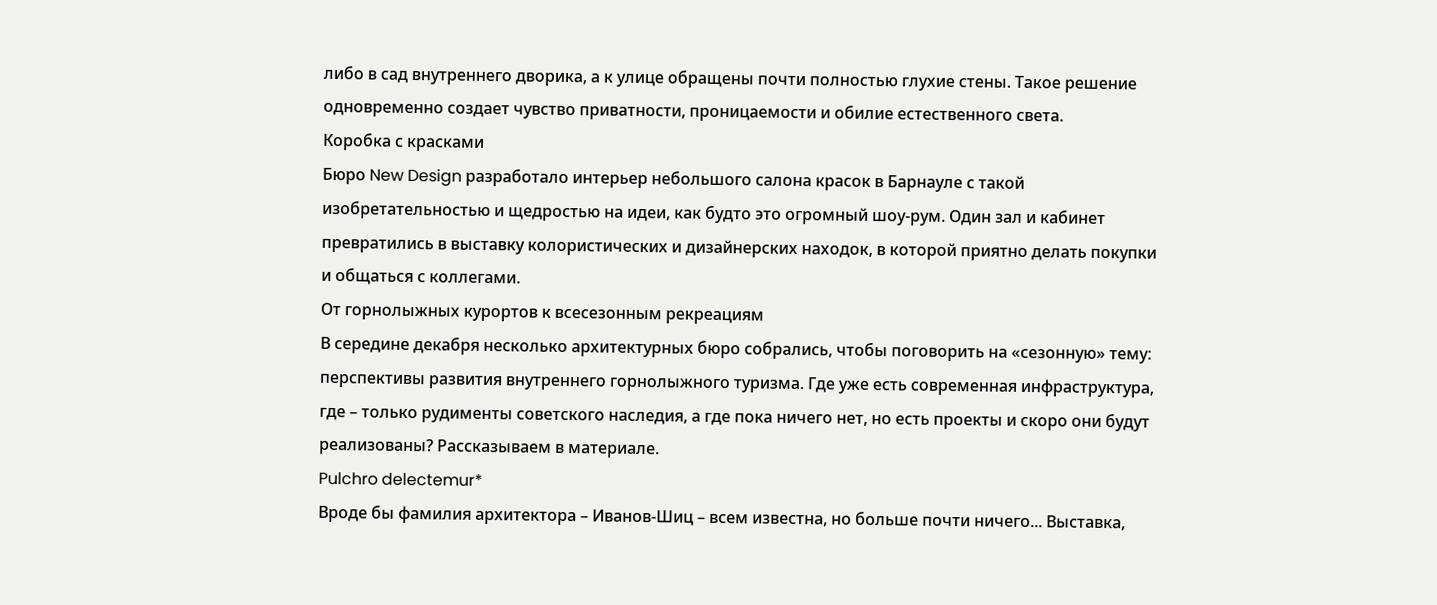либо в сад внутреннего дворика, а к улице обращены почти полностью глухие стены. Такое решение одновременно создает чувство приватности, проницаемости и обилие естественного света.
Коробка с красками
Бюро New Design разработало интерьер небольшого салона красок в Барнауле с такой изобретательностью и щедростью на идеи, как будто это огромный шоу-рум. Один зал и кабинет превратились в выставку колористических и дизайнерских находок, в которой приятно делать покупки и общаться с коллегами.
От горнолыжных курортов к всесезонным рекреациям
В середине декабря несколько архитектурных бюро собрались, чтобы поговорить на «сезонную» тему: перспективы развития внутреннего горнолыжного туризма. Где уже есть современная инфраструктура, где – только рудименты советского наследия, а где пока ничего нет, но есть проекты и скоро они будут реализованы? Рассказываем в материале.
Pulchro delectemur*
Вроде бы фамилия архитектора – Иванов-Шиц – всем известна, но больше почти ничего... Выставка,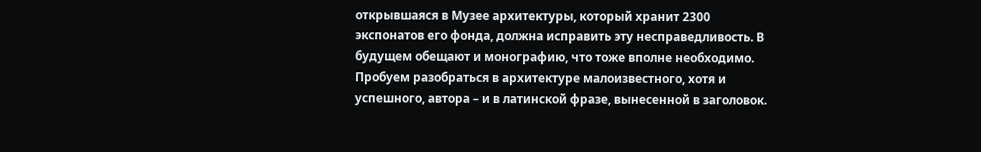открывшаяся в Музее архитектуры, который хранит 2300 экспонатов его фонда, должна исправить эту несправедливость. В будущем обещают и монографию, что тоже вполне необходимо. Пробуем разобраться в архитектуре малоизвестного, хотя и успешного, автора – и в латинской фразе, вынесенной в заголовок.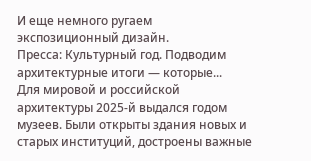И еще немного ругаем экспозиционный дизайн.
Пресса: Культурный год. Подводим архитектурные итоги — которые...
Для мировой и российской архитектуры 2025-й выдался годом музеев. Были открыты здания новых и старых институций, достроены важные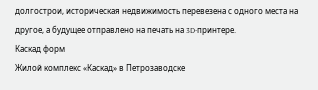долгострои, историческая недвижимость перевезена с одного места на другое, а будущее отправлено на печать на 3D-принтере.
Каскад форм
Жилой комплекс «Каскад» в Петрозаводске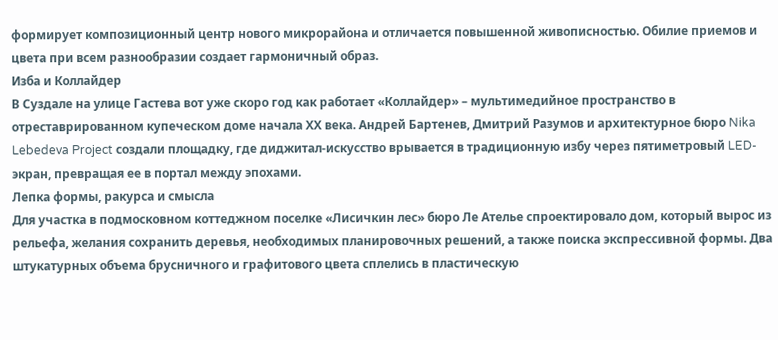формирует композиционный центр нового микрорайона и отличается повышенной живописностью. Обилие приемов и цвета при всем разнообразии создает гармоничный образ.
Изба и Коллайдер
В Суздале на улице Гастева вот уже скоро год как работает «Коллайдер» – мультимедийное пространство в отреставрированном купеческом доме начала ХХ века. Андрей Бартенев, Дмитрий Разумов и архитектурное бюро Nika Lebedeva Project создали площадку, где диджитал-искусство врывается в традиционную избу через пятиметровый LED-экран, превращая ее в портал между эпохами.
Лепка формы, ракурса и смысла
Для участка в подмосковном коттеджном поселке «Лисичкин лес» бюро Ле Ателье спроектировало дом, который вырос из рельефа, желания сохранить деревья, необходимых планировочных решений, а также поиска экспрессивной формы. Два штукатурных объема брусничного и графитового цвета сплелись в пластическую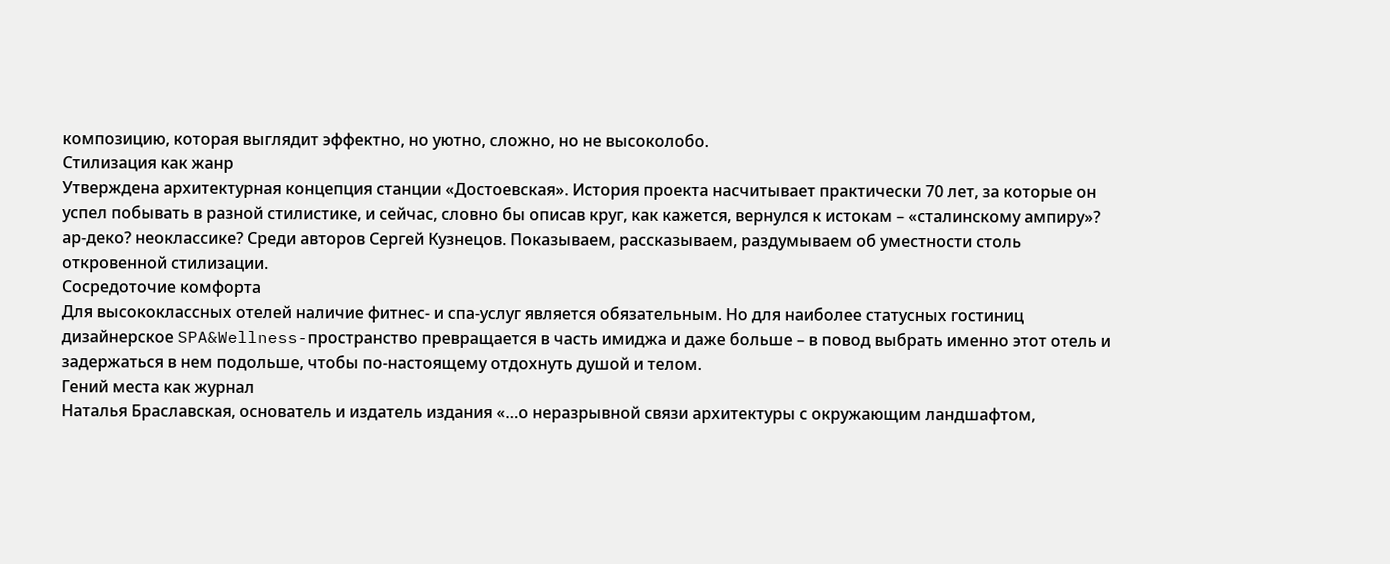композицию, которая выглядит эффектно, но уютно, сложно, но не высоколобо.
Стилизация как жанр
Утверждена архитектурная концепция станции «Достоевская». История проекта насчитывает практически 70 лет, за которые он успел побывать в разной стилистике, и сейчас, словно бы описав круг, как кажется, вернулся к истокам – «сталинскому ампиру»? ар-деко? неоклассике? Среди авторов Сергей Кузнецов. Показываем, рассказываем, раздумываем об уместности столь откровенной стилизации.
Сосредоточие комфорта
Для высококлассных отелей наличие фитнес- и спа-услуг является обязательным. Но для наиболее статусных гостиниц дизайнерское SPA&Wellness-пространство превращается в часть имиджа и даже больше – в повод выбрать именно этот отель и задержаться в нем подольше, чтобы по-настоящему отдохнуть душой и телом.
Гений места как журнал
Наталья Браславская, основатель и издатель издания «…о неразрывной связи архитектуры с окружающим ландшафтом,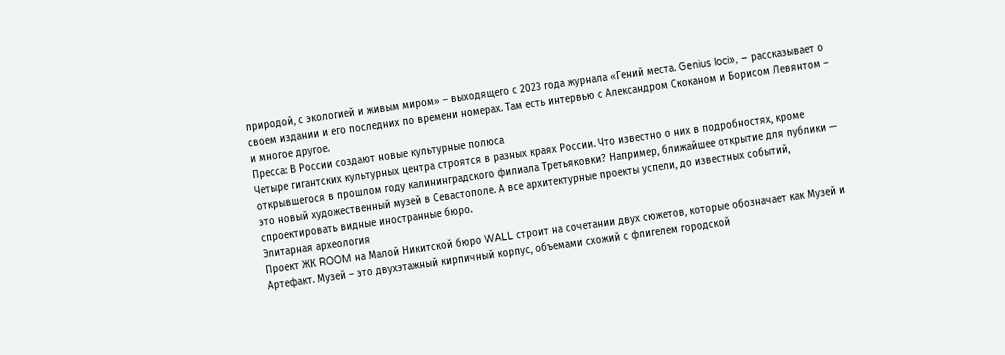природой, с экологией и живым миром» – выходящего с 2023 года журнала «Гений места. Genius loci», – рассказывает о своем издании и его последних по времени номерах. Там есть интервью с Александром Скоканом и Борисом Левянтом – и многое другое.
Пресса: В России создают новые культурные полюса
Четыре гигантских культурных центра строятся в разных краях России. Что известно о них в подробностях, кроме открывшегося в прошлом году калининградского филиала Третьяковки? Например, ближайшее открытие для публики — это новый художественный музей в Севастополе. А все архитектурные проекты успели, до известных событий, спроектировать видные иностранные бюро.
Элитарная археология
Проект ЖК ROOM на Малой Никитской бюро WALL строит на сочетании двух сюжетов, которые обозначает как Музей и Артефакт. Музей – это двухэтажный кирпичный корпус, объемами схожий с флигелем городской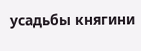усадьбы княгини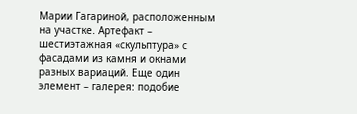Марии Гагариной, расположенным на участке. Артефакт – шестиэтажная «скульптура» с фасадами из камня и окнами разных вариаций. Еще один элемент – галерея: подобие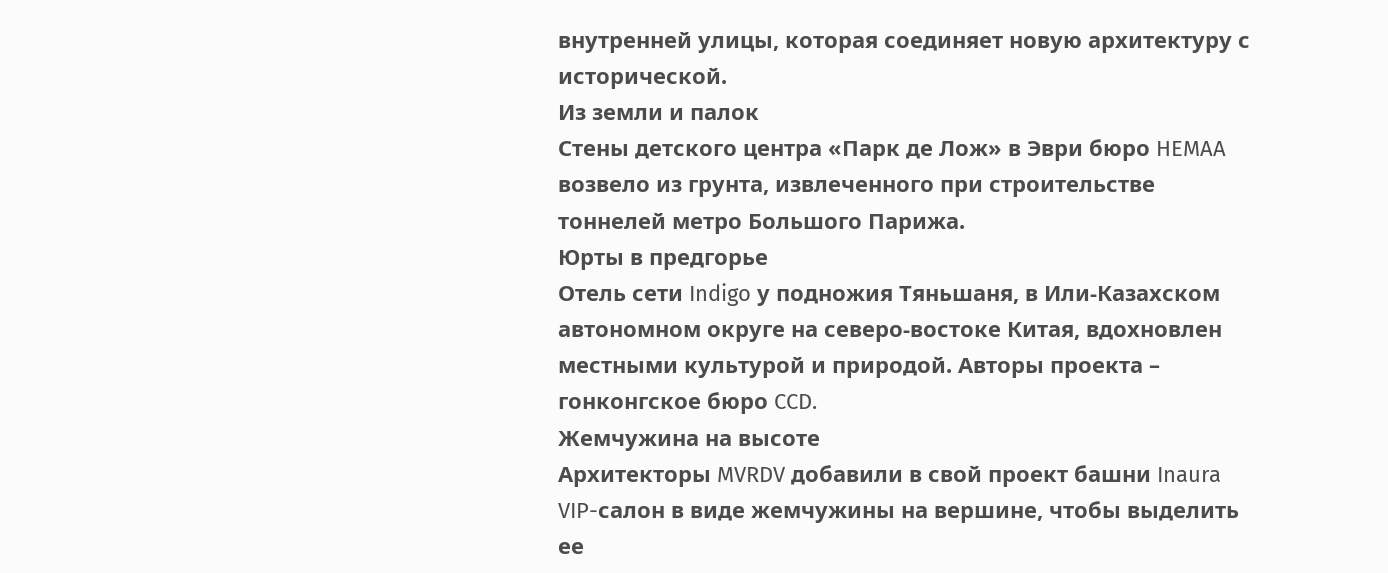внутренней улицы, которая соединяет новую архитектуру с исторической.
Из земли и палок
Стены детского центра «Парк де Лож» в Эври бюро HEMAA возвело из грунта, извлеченного при строительстве тоннелей метро Большого Парижа.
Юрты в предгорье
Отель сети Indigo у подножия Тяньшаня, в Или-Казахском автономном округе на северо-востоке Китая, вдохновлен местными культурой и природой. Авторы проекта – гонконгское бюро CCD.
Жемчужина на высоте
Архитекторы MVRDV добавили в свой проект башни Inaura VIP-салон в виде жемчужины на вершине, чтобы выделить ее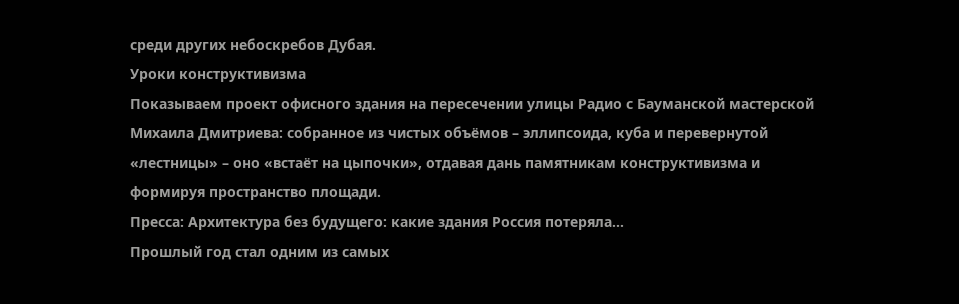среди других небоскребов Дубая.
Уроки конструктивизма
Показываем проект офисного здания на пересечении улицы Радио с Бауманской мастерской Михаила Дмитриева: собранное из чистых объёмов – эллипсоида, куба и перевернутой «лестницы» – оно «встаёт на цыпочки», отдавая дань памятникам конструктивизма и формируя пространство площади.
Пресса: Архитектура без будущего: какие здания Россия потеряла...
Прошлый год стал одним из самых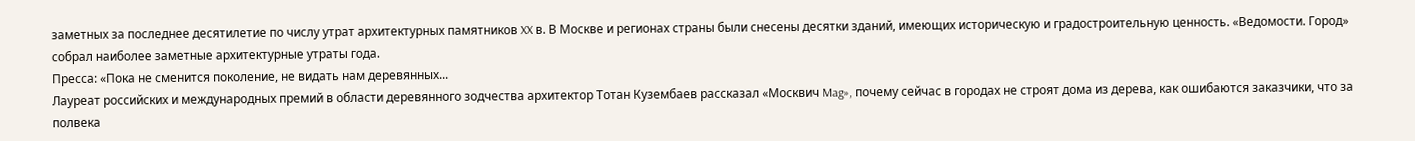заметных за последнее десятилетие по числу утрат архитектурных памятников XX в. В Москве и регионах страны были снесены десятки зданий, имеющих историческую и градостроительную ценность. «Ведомости. Город» собрал наиболее заметные архитектурные утраты года.
Пресса: «Пока не сменится поколение, не видать нам деревянных...
Лауреат российских и международных премий в области деревянного зодчества архитектор Тотан Кузембаев рассказал «Москвич Mag», почему сейчас в городах не строят дома из дерева, как ошибаются заказчики, что за полвека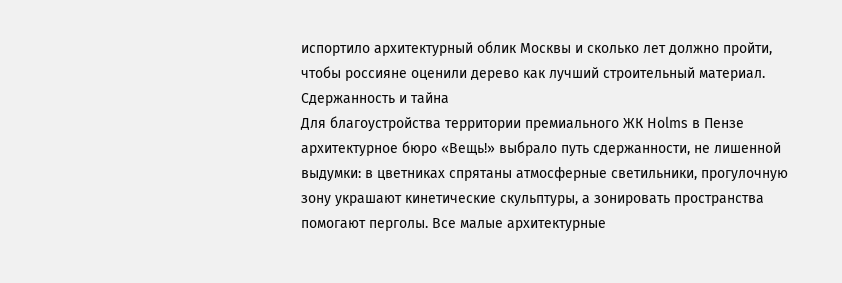испортило архитектурный облик Москвы и сколько лет должно пройти, чтобы россияне оценили дерево как лучший строительный материал.
Сдержанность и тайна
Для благоустройства территории премиального ЖК Holms в Пензе архитектурное бюро «Вещь!» выбрало путь сдержанности, не лишенной выдумки: в цветниках спрятаны атмосферные светильники, прогулочную зону украшают кинетические скульптуры, а зонировать пространства помогают перголы. Все малые архитектурные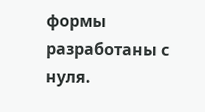формы разработаны с нуля.